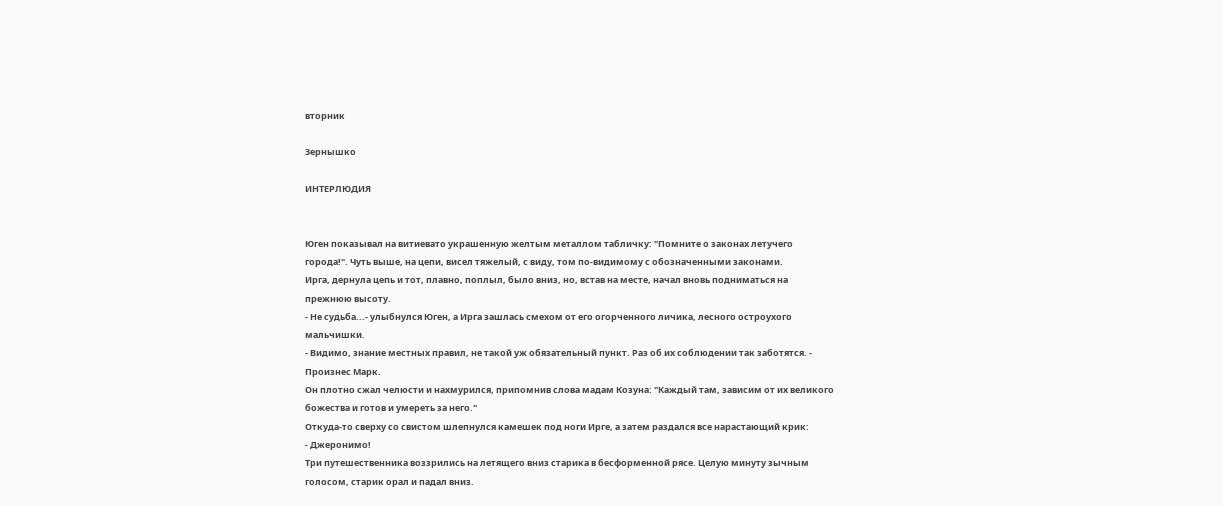вторник

Зернышко

ИНТЕРЛЮДИЯ


Юген показывал на витиевато украшенную желтым металлом табличку: "Помните о законах летучего города!". Чуть выше, на цепи, висел тяжелый, с виду, том по-видимому с обозначенными законами.
Ирга, дернула цепь и тот, плавно, поплыл, было вниз, но, встав на месте, начал вновь подниматься на прежнюю высоту.
- Не судьба...- улыбнулся Юген, а Ирга зашлась смехом от его огорченного личика, лесного остроухого мальчишки.
- Видимо, знание местных правил, не такой уж обязательный пункт. Раз об их соблюдении так заботятся. - Произнес Марк.
Он плотно сжал челюсти и нахмурился, припомнив слова мадам Козуна: "Каждый там, зависим от их великого божества и готов и умереть за него."
Откуда-то сверху со свистом шлепнулся камешек под ноги Ирге, а затем раздался все нарастающий крик:
- Джеронимо!
Три путешественника воззрились на летящего вниз старика в бесформенной рясе. Целую минуту зычным голосом, старик орал и падал вниз.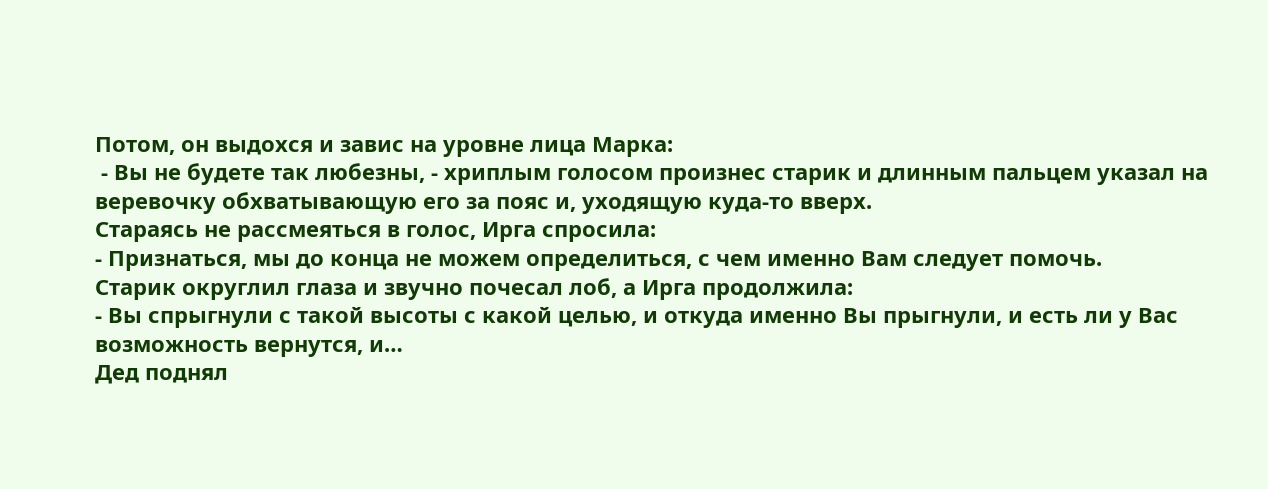Потом, он выдохся и завис на уровне лица Марка:
 - Вы не будете так любезны, - хриплым голосом произнес старик и длинным пальцем указал на веревочку обхватывающую его за пояс и, уходящую куда-то вверх.
Стараясь не рассмеяться в голос, Ирга спросила:
- Признаться, мы до конца не можем определиться, с чем именно Вам следует помочь.
Старик округлил глаза и звучно почесал лоб, а Ирга продолжила:
- Вы спрыгнули с такой высоты с какой целью, и откуда именно Вы прыгнули, и есть ли у Вас возможность вернутся, и…
Дед поднял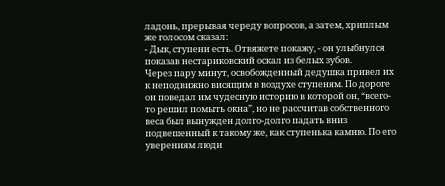ладонь, прерывая череду вопросов, а затем, хриплым же голосом сказал:
- Дык, ступени есть. Отвяжете покажу, - он улыбнулся показав нестариковский оскал из белых зубов.
Через пару минут, освобожденный дедушка привел их к неподвижно висящим в воздухе ступеням. По дороге он поведал им чудесную историю в которой он, “всего-то решил помыть окна”, но не рассчитав собственного веса был вынужден долго-долго падать вниз подвешенный к такому же, как ступенька камню. По его уверениям люди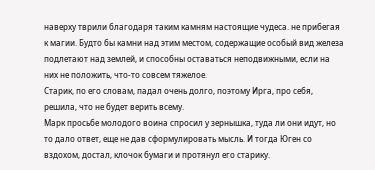наверху тврили благодаря таким камням настоящие чудеса. не прибегая к магии. Будто бы камни над этим местом, содержащие особый вид железа подлетают над землей, и способны оставаться неподвижными, если на них не положить, что-то совсем тяжелое.
Старик, по его словам, падал очень долго, поэтому Ирга, про себя, решила, что не будет верить всему.
Марк просьбе молодого воина спросил у зернышка, туда ли они идут, но то дало ответ, еще не дав сформулировать мысль. И тогда Юген со вздохом, достал, клочок бумаги и протянул его старику.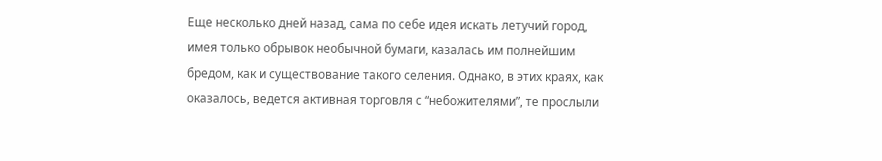Еще несколько дней назад, сама по себе идея искать летучий город, имея только обрывок необычной бумаги, казалась им полнейшим бредом, как и существование такого селения. Однако, в этих краях, как оказалось, ведется активная торговля с “небожителями”, те прослыли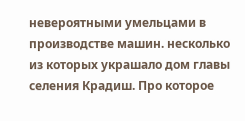невероятными умельцами в производстве машин. несколько из которых украшало дом главы селения Крадиш. Про которое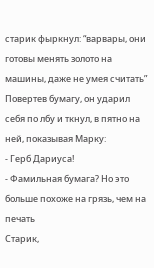старик фыркнул: “варвары, они готовы менять золото на машины, даже не умея считать”
Повертев бумагу, он ударил себя по лбу и ткнул, в пятно на ней, показывая Марку:
- Герб Дариуса!
- Фамильная бумага? Но это больше похоже на грязь, чем на печать
Старик,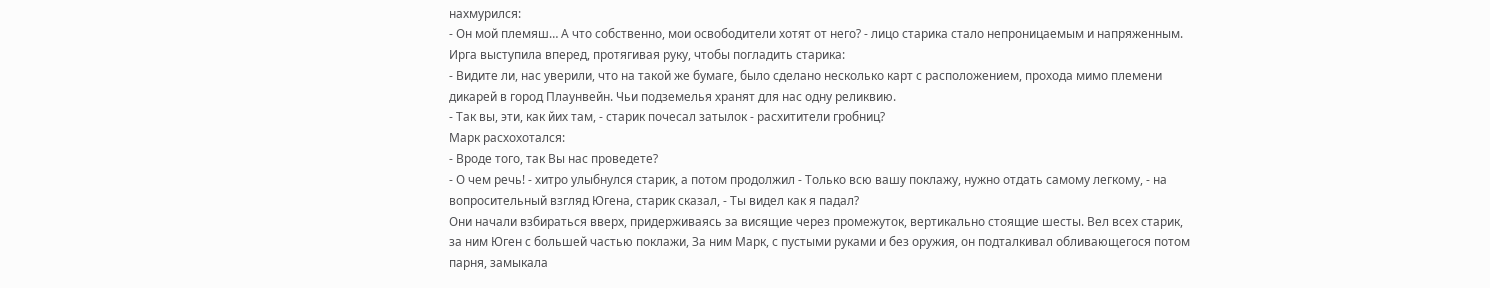нахмурился:
- Он мой племяш… А что собственно, мои освободители хотят от него? - лицо старика стало непроницаемым и напряженным.
Ирга выступила вперед, протягивая руку, чтобы погладить старика:
- Видите ли, нас уверили, что на такой же бумаге, было сделано несколько карт с расположением, прохода мимо племени дикарей в город Плаунвейн. Чьи подземелья хранят для нас одну реликвию.
- Так вы, эти, как йих там, - старик почесал затылок - расхитители гробниц?
Марк расхохотался:
- Вроде того, так Вы нас проведете?
- О чем речь! - хитро улыбнулся старик, а потом продолжил - Только всю вашу поклажу, нужно отдать самому легкому, - на вопросительный взгляд Югена, старик сказал, - Ты видел как я падал?
Они начали взбираться вверх, придерживаясь за висящие через промежуток, вертикально стоящие шесты. Вел всех старик, за ним Юген с большей частью поклажи, За ним Марк, с пустыми руками и без оружия, он подталкивал обливающегося потом парня, замыкала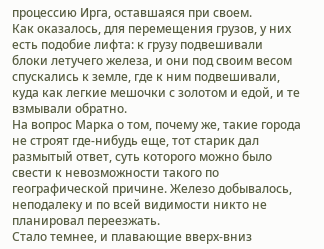процессию Ирга, оставшаяся при своем.
Как оказалось, для перемещения грузов, у них есть подобие лифта: к грузу подвешивали блоки летучего железа, и они под своим весом спускались к земле, где к ним подвешивали, куда как легкие мешочки с золотом и едой, и те взмывали обратно.
На вопрос Марка о том, почему же, такие города не строят где-нибудь еще, тот старик дал размытый ответ, суть которого можно было свести к невозможности такого по географической причине. Железо добывалось, неподалеку и по всей видимости никто не планировал переезжать.
Стало темнее, и плавающие вверх-вниз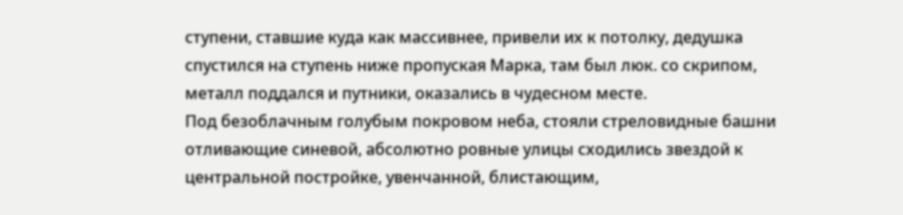ступени, ставшие куда как массивнее, привели их к потолку, дедушка спустился на ступень ниже пропуская Марка, там был люк. со скрипом, металл поддался и путники, оказались в чудесном месте.
Под безоблачным голубым покровом неба, стояли стреловидные башни отливающие синевой, абсолютно ровные улицы сходились звездой к центральной постройке, увенчанной, блистающим,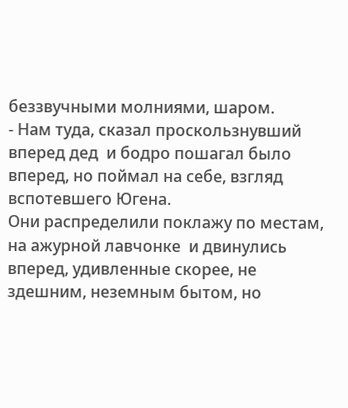беззвучными молниями, шаром.
- Нам туда, сказал проскользнувший вперед дед  и бодро пошагал было вперед, но поймал на себе, взгляд вспотевшего Югена.
Они распределили поклажу по местам, на ажурной лавчонке  и двинулись вперед, удивленные скорее, не здешним, неземным бытом, но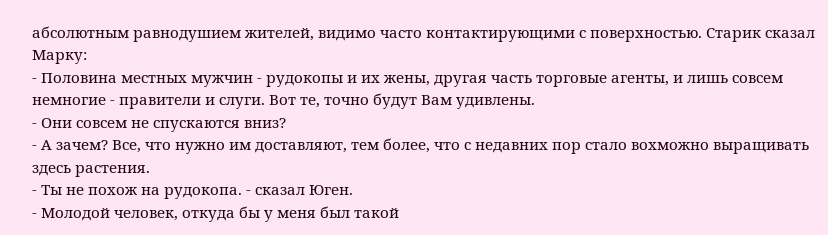абсолютным равнодушием жителей, видимо часто контактирующими с поверхностью. Старик сказал Марку:
- Половина местных мужчин - рудокопы и их жены, другая часть торговые агенты, и лишь совсем немногие - правители и слуги. Вот те, точно будут Вам удивлены.
- Они совсем не спускаются вниз?
- А зачем? Все, что нужно им доставляют, тем более, что с недавних пор стало вохможно выращивать здесь растения.
- Ты не похож на рудокопа. - сказал Юген.
- Молодой человек, откуда бы у меня был такой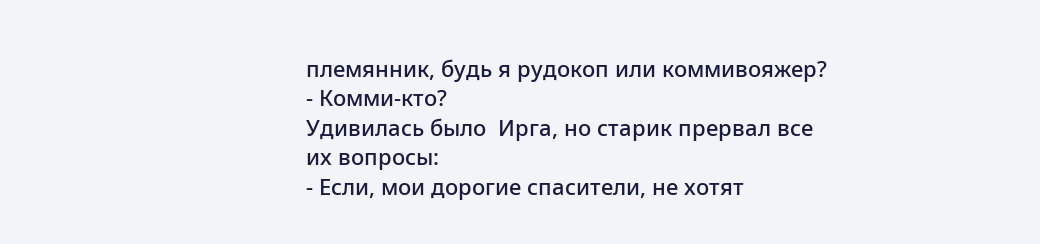племянник, будь я рудокоп или коммивояжер?
- Комми-кто?
Удивилась было  Ирга, но старик прервал все их вопросы:
- Если, мои дорогие спасители, не хотят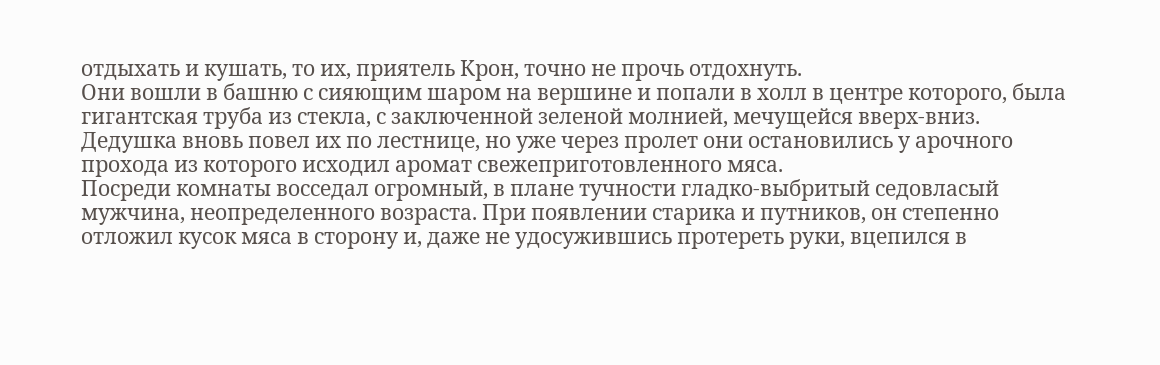отдыхать и кушать, то их, приятель Крон, точно не прочь отдохнуть.
Они вошли в башню с сияющим шаром на вершине и попали в холл в центре которого, была гигантская труба из стекла, с заключенной зеленой молнией, мечущейся вверх-вниз.
Дедушка вновь повел их по лестнице, но уже через пролет они остановились у арочного прохода из которого исходил аромат свежеприготовленного мяса.
Посреди комнаты восседал огромный, в плане тучности гладко-выбритый седовласый мужчина, неопределенного возраста. При появлении старика и путников, он степенно отложил кусок мяса в сторону и, даже не удосужившись протереть руки, вцепился в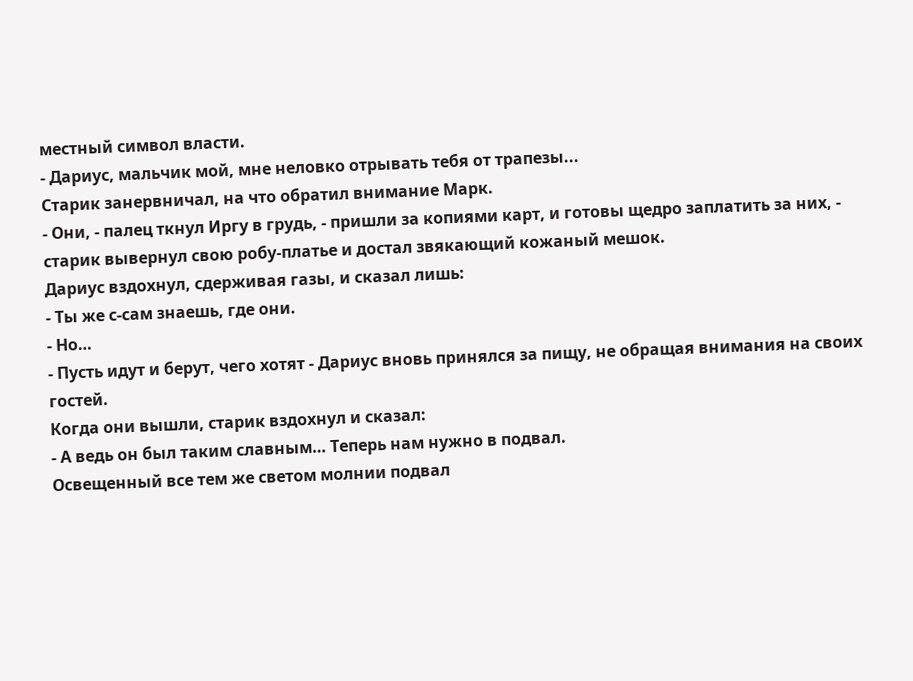местный символ власти.
- Дариус, мальчик мой, мне неловко отрывать тебя от трапезы...
Старик занервничал, на что обратил внимание Марк.
- Они, - палец ткнул Иргу в грудь, - пришли за копиями карт, и готовы щедро заплатить за них, - старик вывернул свою робу-платье и достал звякающий кожаный мешок.
Дариус вздохнул, сдерживая газы, и сказал лишь:
- Ты же с-сам знаешь, где они.
- Но…
- Пусть идут и берут, чего хотят - Дариус вновь принялся за пищу, не обращая внимания на своих гостей.
Когда они вышли, старик вздохнул и сказал:
- А ведь он был таким славным… Теперь нам нужно в подвал.
Освещенный все тем же светом молнии подвал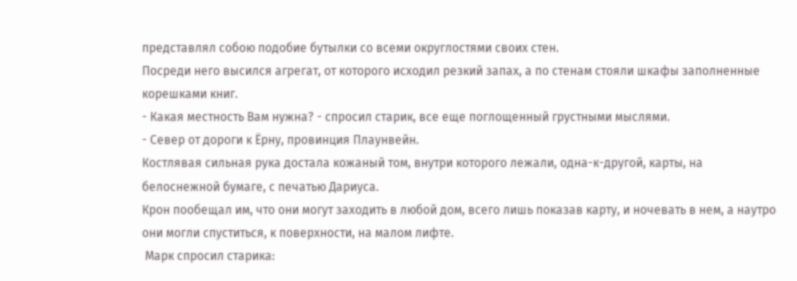представлял собою подобие бутылки со всеми округлостями своих стен.
Посреди него высился агрегат, от которого исходил резкий запах, а по стенам стояли шкафы заполненные корешками книг.
- Какая местность Вам нужна? - спросил старик, все еще поглощенный грустными мыслями.
- Север от дороги к Ёрну, провинция Плаунвейн.
Костлявая сильная рука достала кожаный том, внутри которого лежали, одна-к-другой, карты, на белоснежной бумаге, с печатью Дариуса.
Крон пообещал им, что они могут заходить в любой дом, всего лишь показав карту, и ночевать в нем, а наутро они могли спуститься, к поверхности, на малом лифте.
 Марк спросил старика: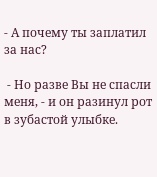- А почему ты заплатил за нас?

 - Но разве Вы не спасли меня, - и он разинул рот в зубастой улыбке.